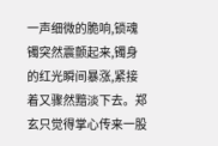一声细微的脆响,锁魂镯突然震颤起来,镯身的红光瞬间暴涨,紧接着又骤然黯淡下去。郑玄只觉得掌心传来一股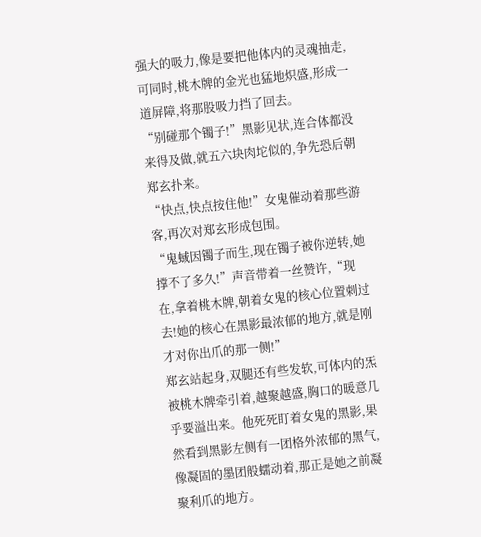强大的吸力,像是要把他体内的灵魂抽走,可同时,桃木牌的金光也猛地炽盛,形成一道屏障,将那股吸力挡了回去。
“别碰那个镯子!”黑影见状,连合体都没来得及做,就五六块肉坨似的,争先恐后朝郑玄扑来。
“快点,快点按住他!”女鬼催动着那些游客,再次对郑玄形成包围。
“鬼蜮因镯子而生,现在镯子被你逆转,她撑不了多久!”声音带着一丝赞许,“现在,拿着桃木牌,朝着女鬼的核心位置刺过去!她的核心在黑影最浓郁的地方,就是刚才对你出爪的那一侧!”
郑玄站起身,双腿还有些发软,可体内的炁被桃木牌牵引着,越聚越盛,胸口的暖意几乎要溢出来。他死死盯着女鬼的黑影,果然看到黑影左侧有一团格外浓郁的黑气,像凝固的墨团般蠕动着,那正是她之前凝聚利爪的地方。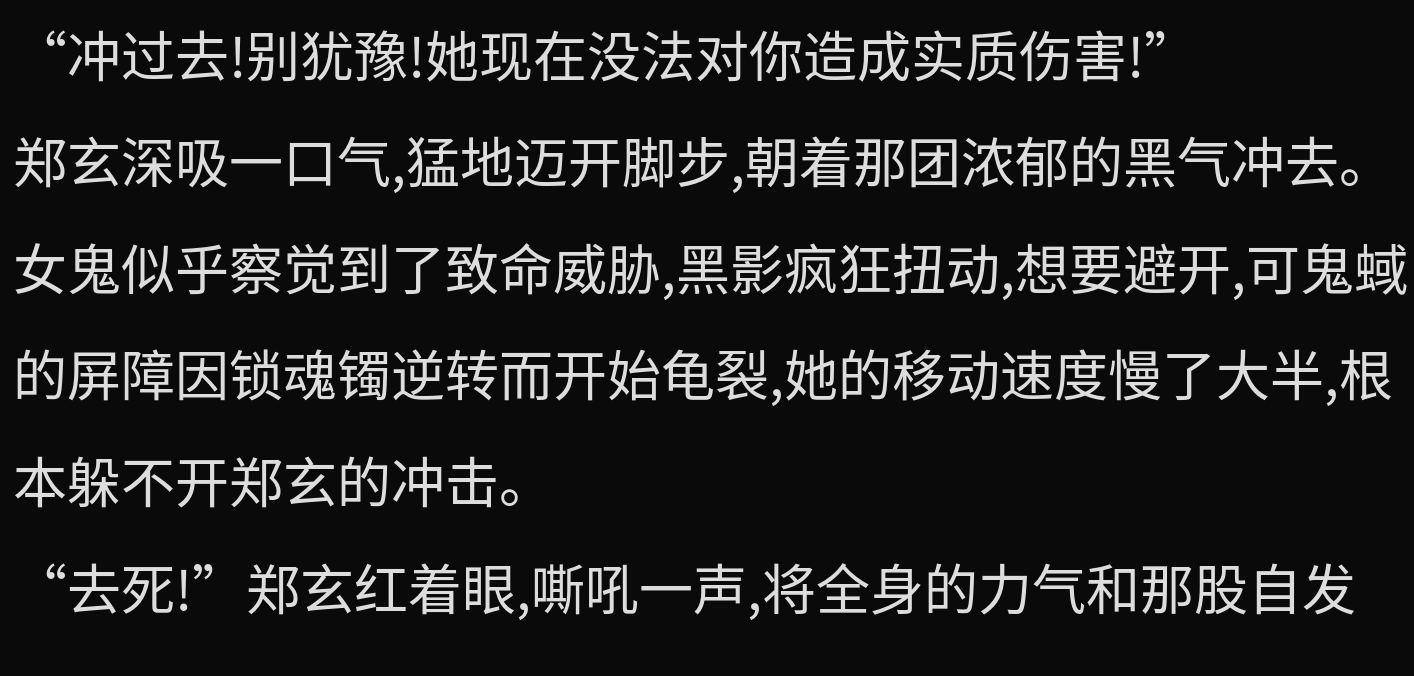“冲过去!别犹豫!她现在没法对你造成实质伤害!”
郑玄深吸一口气,猛地迈开脚步,朝着那团浓郁的黑气冲去。女鬼似乎察觉到了致命威胁,黑影疯狂扭动,想要避开,可鬼蜮的屏障因锁魂镯逆转而开始龟裂,她的移动速度慢了大半,根本躲不开郑玄的冲击。
“去死!”郑玄红着眼,嘶吼一声,将全身的力气和那股自发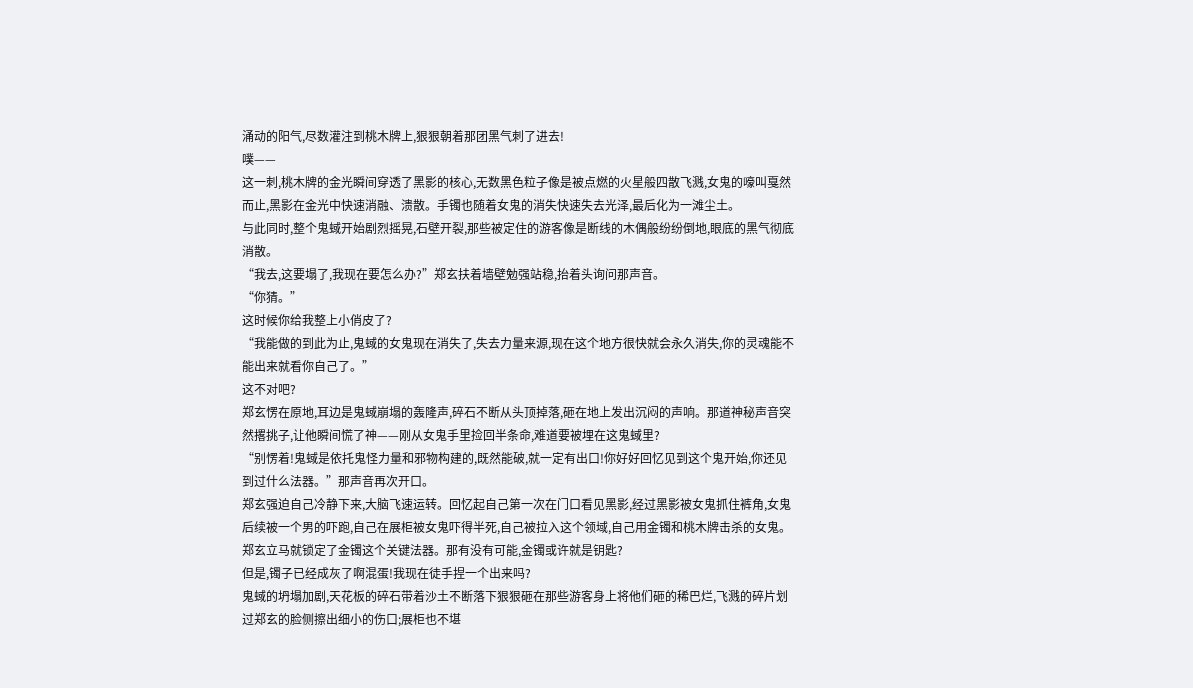涌动的阳气,尽数灌注到桃木牌上,狠狠朝着那团黑气刺了进去!
噗——
这一刺,桃木牌的金光瞬间穿透了黑影的核心,无数黑色粒子像是被点燃的火星般四散飞溅,女鬼的嚎叫戛然而止,黑影在金光中快速消融、溃散。手镯也随着女鬼的消失快速失去光泽,最后化为一滩尘土。
与此同时,整个鬼蜮开始剧烈摇晃,石壁开裂,那些被定住的游客像是断线的木偶般纷纷倒地,眼底的黑气彻底消散。
“我去,这要塌了,我现在要怎么办?”郑玄扶着墙壁勉强站稳,抬着头询问那声音。
“你猜。”
这时候你给我整上小俏皮了?
“我能做的到此为止,鬼蜮的女鬼现在消失了,失去力量来源,现在这个地方很快就会永久消失,你的灵魂能不能出来就看你自己了。”
这不对吧?
郑玄愣在原地,耳边是鬼蜮崩塌的轰隆声,碎石不断从头顶掉落,砸在地上发出沉闷的声响。那道神秘声音突然撂挑子,让他瞬间慌了神——刚从女鬼手里捡回半条命,难道要被埋在这鬼蜮里?
“别愣着!鬼蜮是依托鬼怪力量和邪物构建的,既然能破,就一定有出口!你好好回忆见到这个鬼开始,你还见到过什么法器。”那声音再次开口。
郑玄强迫自己冷静下来,大脑飞速运转。回忆起自己第一次在门口看见黑影,经过黑影被女鬼抓住裤角,女鬼后续被一个男的吓跑,自己在展柜被女鬼吓得半死,自己被拉入这个领域,自己用金镯和桃木牌击杀的女鬼。
郑玄立马就锁定了金镯这个关键法器。那有没有可能,金镯或许就是钥匙?
但是,镯子已经成灰了啊混蛋!我现在徒手捏一个出来吗?
鬼蜮的坍塌加剧,天花板的碎石带着沙土不断落下狠狠砸在那些游客身上将他们砸的稀巴烂,飞溅的碎片划过郑玄的脸侧擦出细小的伤口;展柜也不堪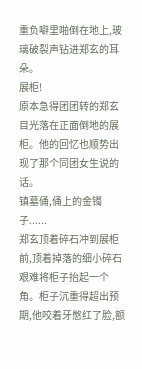重负噼里啪倒在地上,玻璃破裂声钻进郑玄的耳朵。
展柜!
原本急得团团转的郑玄目光落在正面倒地的展柜。他的回忆也顺势出现了那个同团女生说的话。
镇墓俑,俑上的金镯子......
郑玄顶着碎石冲到展柜前,顶着掉落的细小碎石艰难将柜子抬起一个角。柜子沉重得超出预期,他咬着牙憋红了脸,额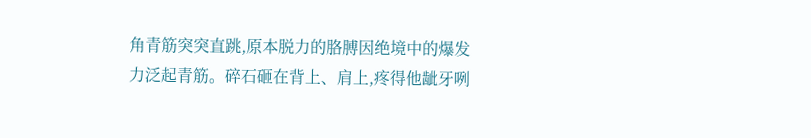角青筋突突直跳,原本脱力的胳膊因绝境中的爆发力泛起青筋。碎石砸在背上、肩上,疼得他龇牙咧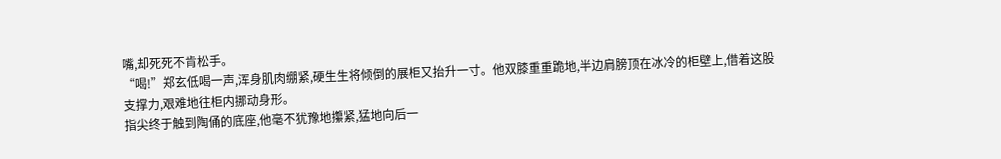嘴,却死死不肯松手。
“喝!”郑玄低喝一声,浑身肌肉绷紧,硬生生将倾倒的展柜又抬升一寸。他双膝重重跪地,半边肩膀顶在冰冷的柜壁上,借着这股支撑力,艰难地往柜内挪动身形。
指尖终于触到陶俑的底座,他毫不犹豫地攥紧,猛地向后一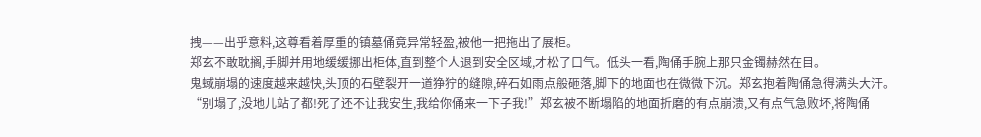拽——出乎意料,这尊看着厚重的镇墓俑竟异常轻盈,被他一把拖出了展柜。
郑玄不敢耽搁,手脚并用地缓缓挪出柜体,直到整个人退到安全区域,才松了口气。低头一看,陶俑手腕上那只金镯赫然在目。
鬼蜮崩塌的速度越来越快,头顶的石壁裂开一道狰狞的缝隙,碎石如雨点般砸落,脚下的地面也在微微下沉。郑玄抱着陶俑急得满头大汗。
“别塌了,没地儿站了都!死了还不让我安生,我给你俑来一下子我!”郑玄被不断塌陷的地面折磨的有点崩溃,又有点气急败坏,将陶俑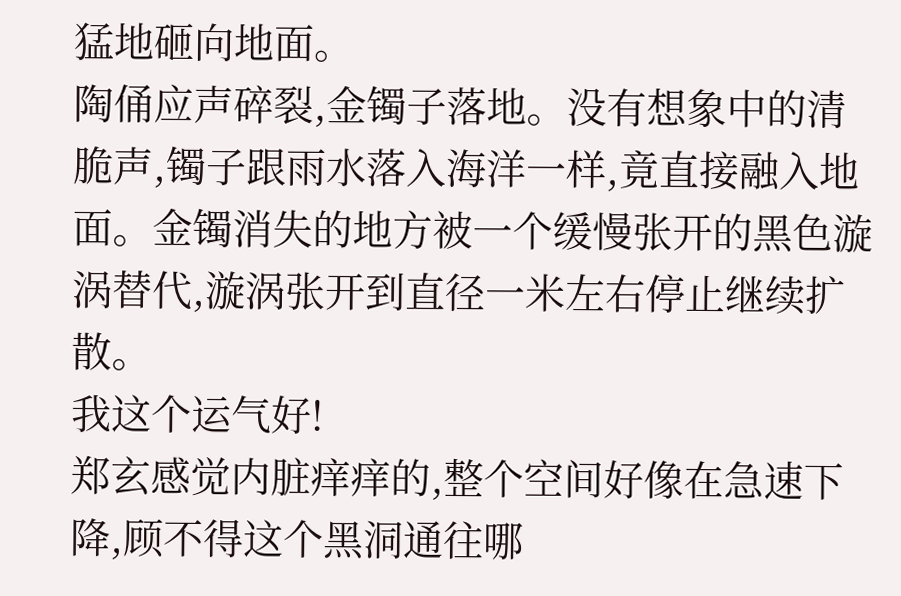猛地砸向地面。
陶俑应声碎裂,金镯子落地。没有想象中的清脆声,镯子跟雨水落入海洋一样,竟直接融入地面。金镯消失的地方被一个缓慢张开的黑色漩涡替代,漩涡张开到直径一米左右停止继续扩散。
我这个运气好!
郑玄感觉内脏痒痒的,整个空间好像在急速下降,顾不得这个黑洞通往哪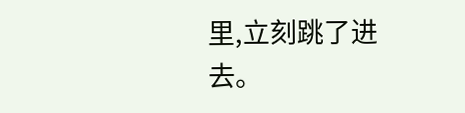里,立刻跳了进去。